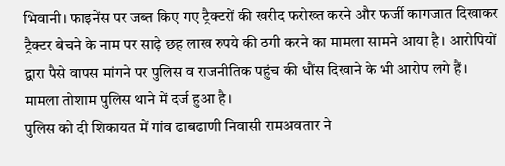भिवानी। फाइनेंस पर जब्त किए गए ट्रैक्टरों की खरीद फरोख्त करने और फर्जी कागजात दिखाकर ट्रैक्टर बेचने के नाम पर साढ़े छह लाख रुपये की ठगी करने का मामला सामने आया है। आरोपियों द्वारा पैसे वापस मांगने पर पुलिस व राजनीतिक पहुंच की धौंस दिखाने के भी आरोप लगे हैं। मामला तोशाम पुलिस थाने में दर्ज हुआ है।
पुलिस को दी शिकायत में गांव ढाबढाणी निवासी रामअवतार ने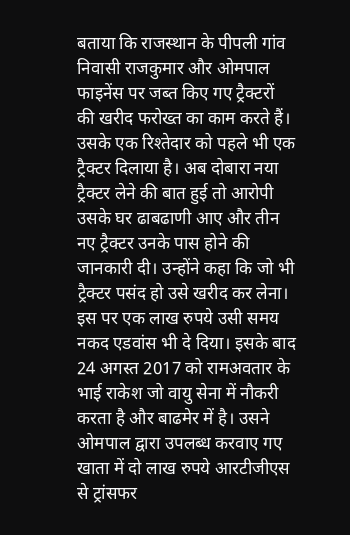बताया कि राजस्थान के पीपली गांव निवासी राजकुमार और ओमपाल फाइनेंस पर जब्त किए गए ट्रैक्टरों की खरीद फरोख्त का काम करते हैं। उसके एक रिश्तेदार को पहले भी एक ट्रैक्टर दिलाया है। अब दोबारा नया ट्रैक्टर लेने की बात हुई तो आरोपी उसके घर ढाबढाणी आए और तीन नए ट्रैक्टर उनके पास होने की जानकारी दी। उन्होंने कहा कि जो भी ट्रैक्टर पसंद हो उसे खरीद कर लेना। इस पर एक लाख रुपये उसी समय नकद एडवांस भी दे दिया। इसके बाद 24 अगस्त 2017 को रामअवतार के भाई राकेश जो वायु सेना में नौकरी करता है और बाढमेर में है। उसने ओमपाल द्वारा उपलब्ध करवाए गए खाता में दो लाख रुपये आरटीजीएस से ट्रांसफर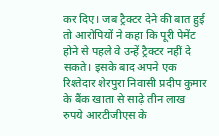कर दिए। जब ट्रैक्टर देने की बात हुई तो आरोपियों ने कहा कि पूरी पेमेंट होने से पहले वे उन्हें ट्रैक्टर नहीं दे सकते। इसके बाद अपने एक रिश्तेदार शेरपुरा निवासी प्रदीप कुमार के बैंक खाता से साढ़े तीन लाख रुपये आरटीजीएस के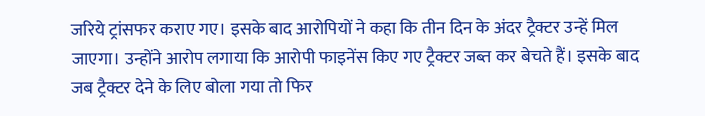जरिये ट्रांसफर कराए गए। इसके बाद आरोपियों ने कहा कि तीन दिन के अंदर ट्रैक्टर उन्हें मिल जाएगा। उन्होंने आरोप लगाया कि आरोपी फाइनेंस किए गए ट्रैक्टर जब्त कर बेचते हैं। इसके बाद जब ट्रैक्टर देने के लिए बोला गया तो फिर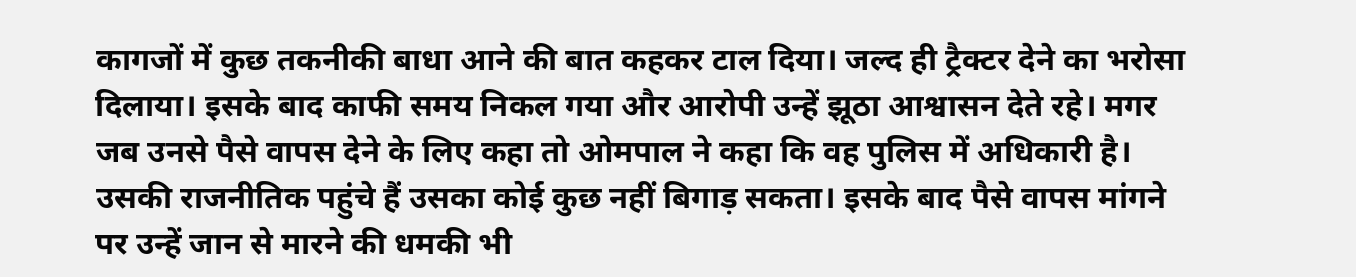कागजों में कुछ तकनीकी बाधा आने की बात कहकर टाल दिया। जल्द ही ट्रैक्टर देने का भरोसा दिलाया। इसके बाद काफी समय निकल गया और आरोपी उन्हें झूठा आश्वासन देते रहे। मगर जब उनसे पैसे वापस देने के लिए कहा तो ओमपाल ने कहा कि वह पुलिस में अधिकारी है। उसकी राजनीतिक पहुंचे हैं उसका कोई कुछ नहीं बिगाड़ सकता। इसके बाद पैसे वापस मांगने पर उन्हें जान से मारने की धमकी भी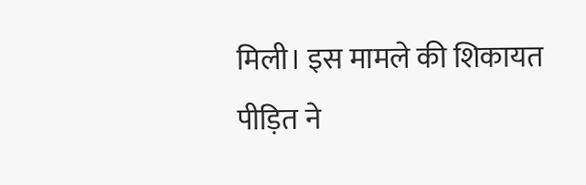मिली। इस मामले की शिकायत पीड़ित ने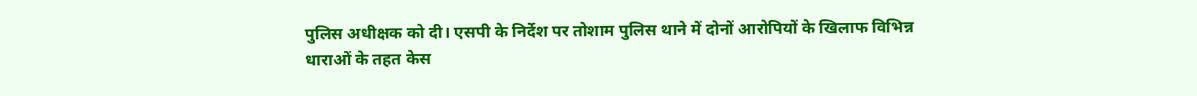पुलिस अधीक्षक को दी। एसपी के निर्देश पर तोशाम पुलिस थाने में दोनों आरोपियों के खिलाफ विभिन्न धाराओं के तहत केस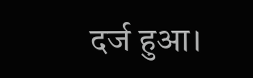दर्ज हुआ।